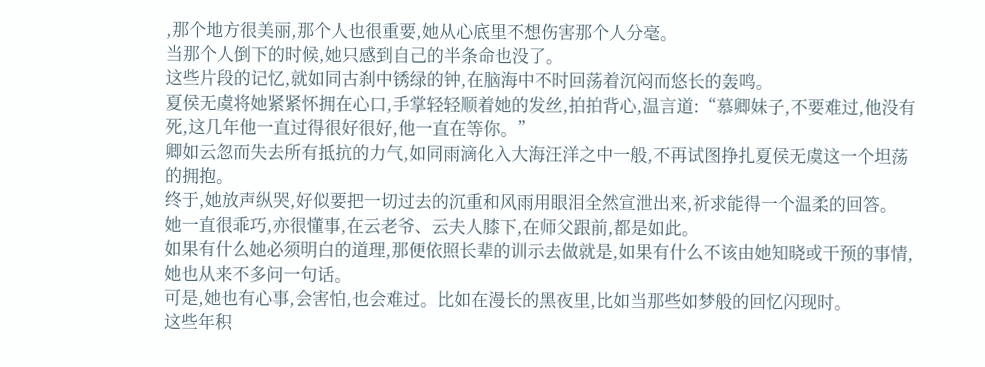,那个地方很美丽,那个人也很重要,她从心底里不想伤害那个人分毫。
当那个人倒下的时候,她只感到自己的半条命也没了。
这些片段的记忆,就如同古刹中锈绿的钟,在脑海中不时回荡着沉闷而悠长的轰鸣。
夏侯无虞将她紧紧怀拥在心口,手掌轻轻顺着她的发丝,拍拍背心,温言道:“慕卿妹子,不要难过,他没有死,这几年他一直过得很好很好,他一直在等你。”
卿如云忽而失去所有抵抗的力气,如同雨滴化入大海汪洋之中一般,不再试图挣扎夏侯无虞这一个坦荡的拥抱。
终于,她放声纵哭,好似要把一切过去的沉重和风雨用眼泪全然宣泄出来,祈求能得一个温柔的回答。
她一直很乖巧,亦很懂事,在云老爷、云夫人膝下,在师父跟前,都是如此。
如果有什么她必须明白的道理,那便依照长辈的训示去做就是,如果有什么不该由她知晓或干预的事情,她也从来不多问一句话。
可是,她也有心事,会害怕,也会难过。比如在漫长的黑夜里,比如当那些如梦般的回忆闪现时。
这些年积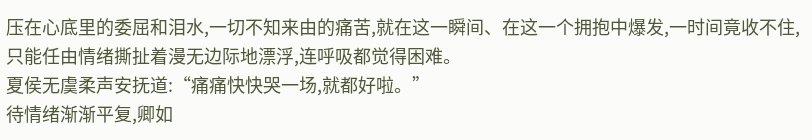压在心底里的委屈和泪水,一切不知来由的痛苦,就在这一瞬间、在这一个拥抱中爆发,一时间竟收不住,只能任由情绪撕扯着漫无边际地漂浮,连呼吸都觉得困难。
夏侯无虞柔声安抚道:“痛痛快快哭一场,就都好啦。”
待情绪渐渐平复,卿如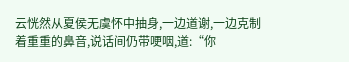云恍然从夏侯无虞怀中抽身,一边道谢,一边克制着重重的鼻音,说话间仍带哽咽,道:“你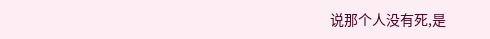说那个人没有死,是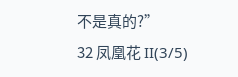不是真的?”
32 凤凰花 II(3/5)